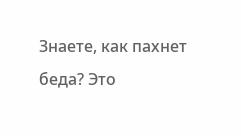Знаете, как пахнет беда? Это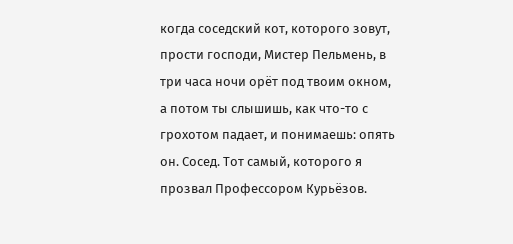когда соседский кот, которого зовут, прости господи, Мистер Пельмень, в три часа ночи орёт под твоим окном, а потом ты слышишь, как что-то с грохотом падает, и понимаешь: опять он. Сосед. Тот самый, которого я прозвал Профессором Курьёзов.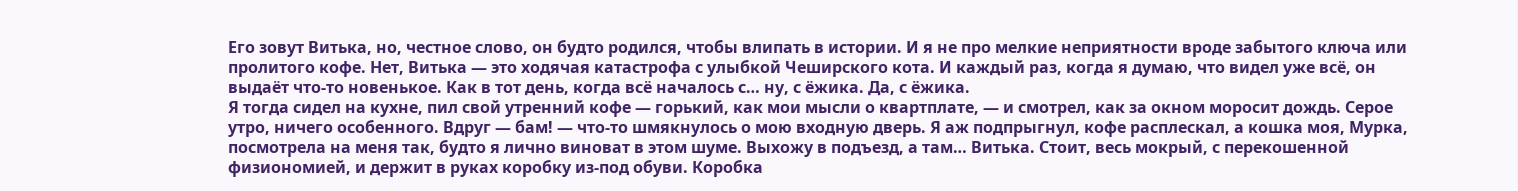Его зовут Витька, но, честное слово, он будто родился, чтобы влипать в истории. И я не про мелкие неприятности вроде забытого ключа или пролитого кофе. Нет, Витька — это ходячая катастрофа с улыбкой Чеширского кота. И каждый раз, когда я думаю, что видел уже всё, он выдаёт что-то новенькое. Как в тот день, когда всё началось с… ну, с ёжика. Да, с ёжика.
Я тогда сидел на кухне, пил свой утренний кофе — горький, как мои мысли о квартплате, — и смотрел, как за окном моросит дождь. Серое утро, ничего особенного. Вдруг — бам! — что-то шмякнулось о мою входную дверь. Я аж подпрыгнул, кофе расплескал, а кошка моя, Мурка, посмотрела на меня так, будто я лично виноват в этом шуме. Выхожу в подъезд, а там… Витька. Стоит, весь мокрый, с перекошенной физиономией, и держит в руках коробку из-под обуви. Коробка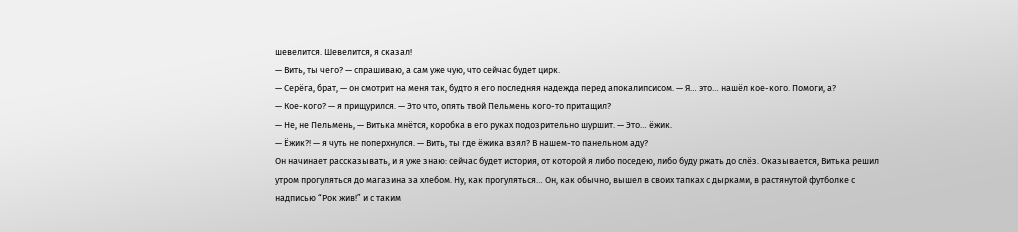шевелится. Шевелится, я сказал!
— Вить, ты чего? — спрашиваю, а сам уже чую, что сейчас будет цирк.
— Серёга, брат, — он смотрит на меня так, будто я его последняя надежда перед апокалипсисом. — Я… это… нашёл кое-кого. Помоги, а?
— Кое-кого? — я прищурился. — Это что, опять твой Пельмень кого-то притащил?
— Не, не Пельмень, — Витька мнётся, коробка в его руках подозрительно шуршит. — Это… ёжик.
— Ёжик?! — я чуть не поперхнулся. — Вить, ты где ёжика взял? В нашем-то панельном аду?
Он начинает рассказывать, и я уже знаю: сейчас будет история, от которой я либо поседею, либо буду ржать до слёз. Оказывается, Витька решил утром прогуляться до магазина за хлебом. Ну, как прогуляться… Он, как обычно, вышел в своих тапках с дырками, в растянутой футболке с надписью “Рок жив!” и с таким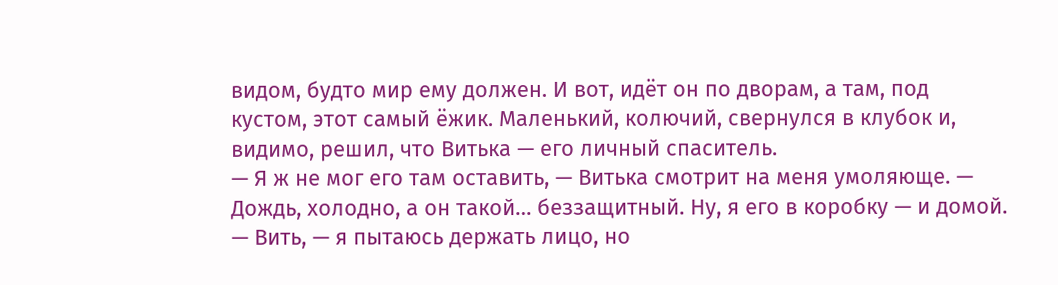видом, будто мир ему должен. И вот, идёт он по дворам, а там, под кустом, этот самый ёжик. Маленький, колючий, свернулся в клубок и, видимо, решил, что Витька — его личный спаситель.
— Я ж не мог его там оставить, — Витька смотрит на меня умоляюще. — Дождь, холодно, а он такой… беззащитный. Ну, я его в коробку — и домой.
— Вить, — я пытаюсь держать лицо, но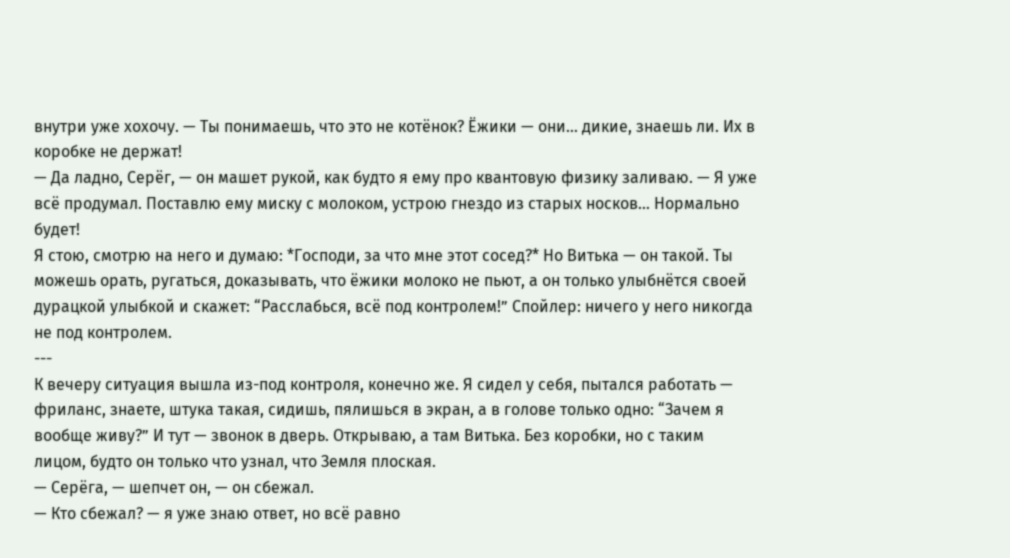внутри уже хохочу. — Ты понимаешь, что это не котёнок? Ёжики — они… дикие, знаешь ли. Их в коробке не держат!
— Да ладно, Серёг, — он машет рукой, как будто я ему про квантовую физику заливаю. — Я уже всё продумал. Поставлю ему миску с молоком, устрою гнездо из старых носков… Нормально будет!
Я стою, смотрю на него и думаю: *Господи, за что мне этот сосед?* Но Витька — он такой. Ты можешь орать, ругаться, доказывать, что ёжики молоко не пьют, а он только улыбнётся своей дурацкой улыбкой и скажет: “Расслабься, всё под контролем!” Спойлер: ничего у него никогда не под контролем.
---
К вечеру ситуация вышла из-под контроля, конечно же. Я сидел у себя, пытался работать — фриланс, знаете, штука такая, сидишь, пялишься в экран, а в голове только одно: “Зачем я вообще живу?” И тут — звонок в дверь. Открываю, а там Витька. Без коробки, но с таким лицом, будто он только что узнал, что Земля плоская.
— Серёга, — шепчет он, — он сбежал.
— Кто сбежал? — я уже знаю ответ, но всё равно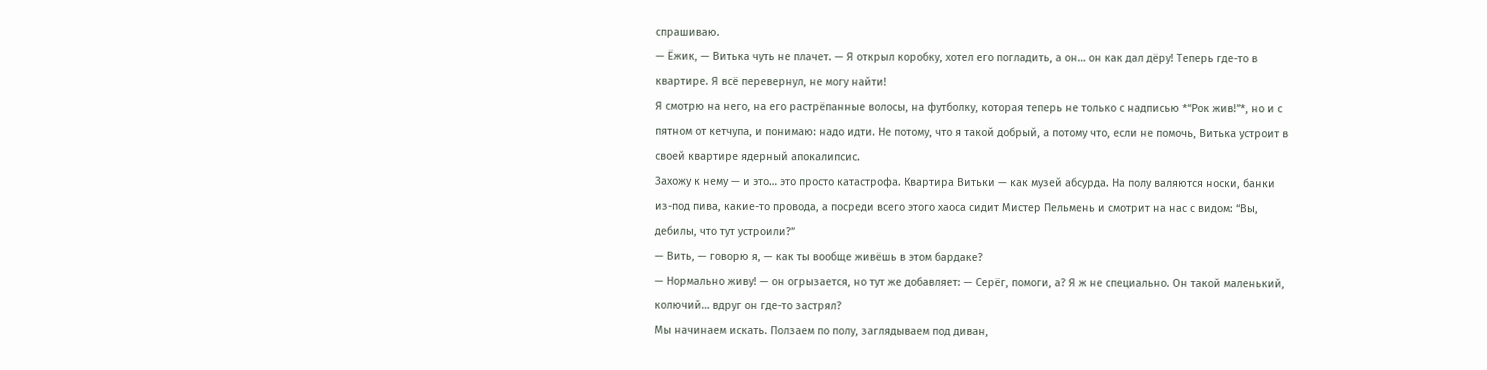спрашиваю.
— Ёжик, — Витька чуть не плачет. — Я открыл коробку, хотел его погладить, а он… он как дал дёру! Теперь где-то в квартире. Я всё перевернул, не могу найти!
Я смотрю на него, на его растрёпанные волосы, на футболку, которая теперь не только с надписью *“Рок жив!”*, но и с пятном от кетчупа, и понимаю: надо идти. Не потому, что я такой добрый, а потому что, если не помочь, Витька устроит в своей квартире ядерный апокалипсис.
Захожу к нему — и это… это просто катастрофа. Квартира Витьки — как музей абсурда. На полу валяются носки, банки из-под пива, какие-то провода, а посреди всего этого хаоса сидит Мистер Пельмень и смотрит на нас с видом: “Вы, дебилы, что тут устроили?”
— Вить, — говорю я, — как ты вообще живёшь в этом бардаке?
— Нормально живу! — он огрызается, но тут же добавляет: — Серёг, помоги, а? Я ж не специально. Он такой маленький, колючий… вдруг он где-то застрял?
Мы начинаем искать. Ползаем по полу, заглядываем под диван,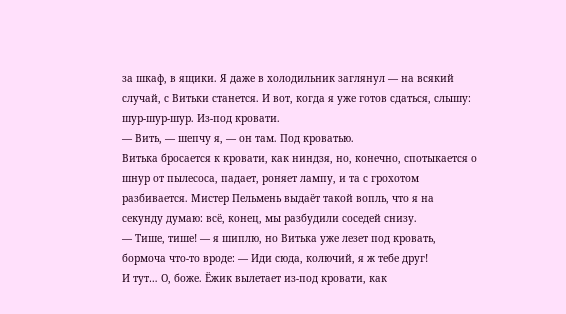за шкаф, в ящики. Я даже в холодильник заглянул — на всякий случай, с Витьки станется. И вот, когда я уже готов сдаться, слышу: шур-шур-шур. Из-под кровати.
— Вить, — шепчу я, — он там. Под кроватью.
Витька бросается к кровати, как ниндзя, но, конечно, спотыкается о шнур от пылесоса, падает, роняет лампу, и та с грохотом разбивается. Мистер Пельмень выдаёт такой вопль, что я на секунду думаю: всё, конец, мы разбудили соседей снизу.
— Тише, тише! — я шиплю, но Витька уже лезет под кровать, бормоча что-то вроде: — Иди сюда, колючий, я ж тебе друг!
И тут… О, боже. Ёжик вылетает из-под кровати, как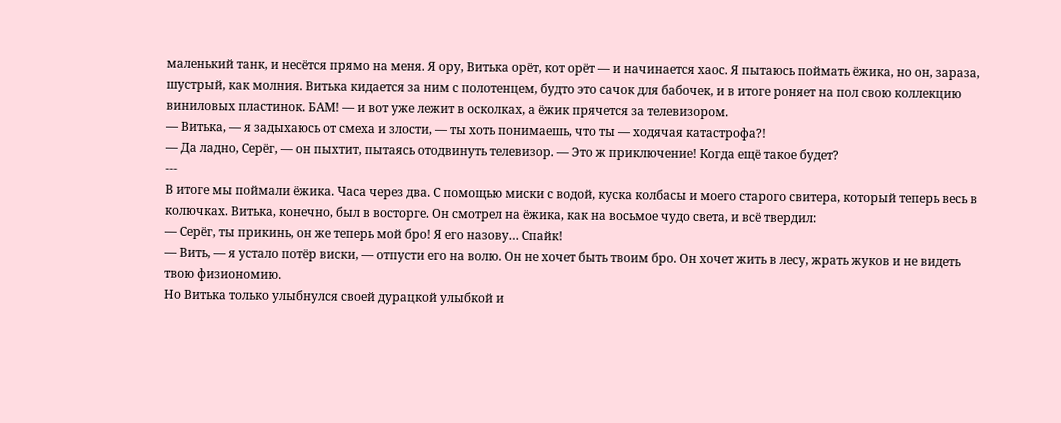маленький танк, и несётся прямо на меня. Я ору, Витька орёт, кот орёт — и начинается хаос. Я пытаюсь поймать ёжика, но он, зараза, шустрый, как молния. Витька кидается за ним с полотенцем, будто это сачок для бабочек, и в итоге роняет на пол свою коллекцию виниловых пластинок. БАМ! — и вот уже лежит в осколках, а ёжик прячется за телевизором.
— Витька, — я задыхаюсь от смеха и злости, — ты хоть понимаешь, что ты — ходячая катастрофа?!
— Да ладно, Серёг, — он пыхтит, пытаясь отодвинуть телевизор. — Это ж приключение! Когда ещё такое будет?
---
В итоге мы поймали ёжика. Часа через два. С помощью миски с водой, куска колбасы и моего старого свитера, который теперь весь в колючках. Витька, конечно, был в восторге. Он смотрел на ёжика, как на восьмое чудо света, и всё твердил:
— Серёг, ты прикинь, он же теперь мой бро! Я его назову… Спайк!
— Вить, — я устало потёр виски, — отпусти его на волю. Он не хочет быть твоим бро. Он хочет жить в лесу, жрать жуков и не видеть твою физиономию.
Но Витька только улыбнулся своей дурацкой улыбкой и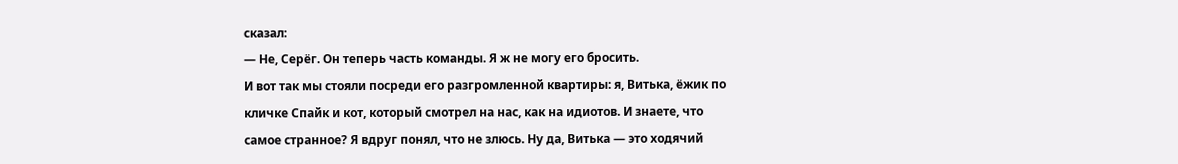сказал:
— Не, Серёг. Он теперь часть команды. Я ж не могу его бросить.
И вот так мы стояли посреди его разгромленной квартиры: я, Витька, ёжик по кличке Спайк и кот, который смотрел на нас, как на идиотов. И знаете, что самое странное? Я вдруг понял, что не злюсь. Ну да, Витька — это ходячий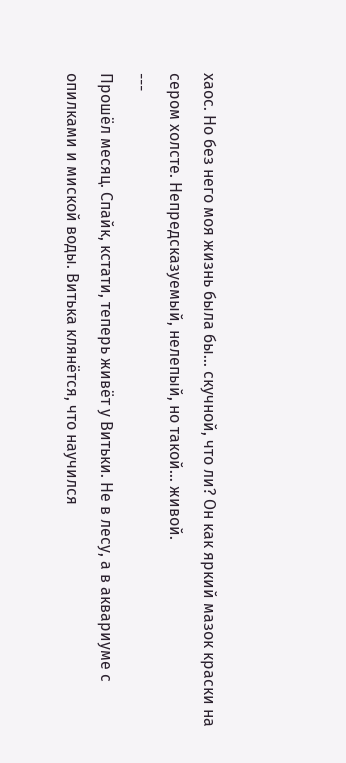хаос. Но без него моя жизнь была бы… скучной, что ли? Он как яркий мазок краски на сером холсте. Непредсказуемый, нелепый, но такой… живой.
---
Прошёл месяц. Спайк, кстати, теперь живёт у Витьки. Не в лесу, а в аквариуме с опилками и миской воды. Витька клянётся, что научился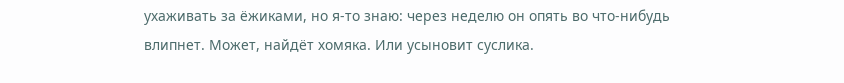ухаживать за ёжиками, но я-то знаю: через неделю он опять во что-нибудь влипнет. Может, найдёт хомяка. Или усыновит суслика.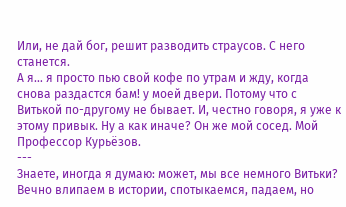Или, не дай бог, решит разводить страусов. С него станется.
А я… я просто пью свой кофе по утрам и жду, когда снова раздастся бам! у моей двери. Потому что с Витькой по-другому не бывает. И, честно говоря, я уже к этому привык. Ну а как иначе? Он же мой сосед. Мой Профессор Курьёзов.
---
Знаете, иногда я думаю: может, мы все немного Витьки? Вечно влипаем в истории, спотыкаемся, падаем, но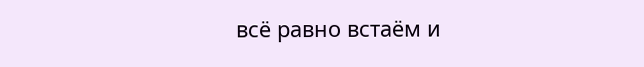всё равно встаём и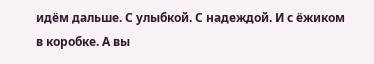идём дальше. С улыбкой. С надеждой. И с ёжиком в коробке. А вы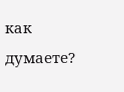как думаете?